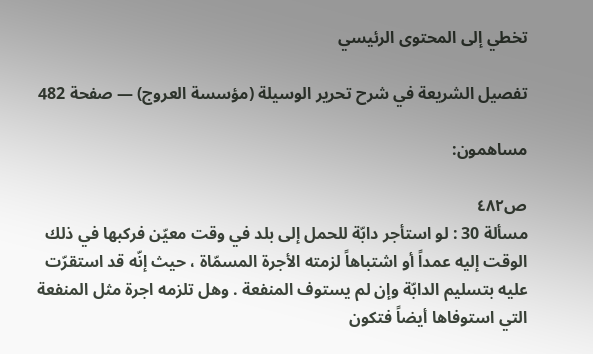تخطي إلى المحتوى الرئيسي

تفصيل الشريعة في شرح تحرير الوسيلة (مؤسسة العروج) — صفحة 482

مساهمون:

ص٤٨٢
مسألة 30 : لو استأجر دابّة للحمل إلى بلد في وقت معيّن فركبها في ذلك الوقت إليه عمداً أو اشتباهاً لزمته الأجرة المسمّاة ، حيث إنّه قد استقرّت عليه بتسليم الدابّة وإن لم يستوف المنفعة . وهل تلزمه اجرة مثل المنفعة التي استوفاها أيضاً فتكون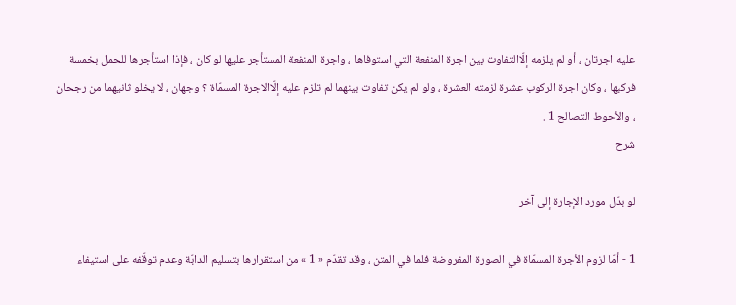عليه اجرتان ، أو لم يلزمه إلّاالتفاوت بين اجرة المنفعة التي استوفاها ، واجرة المنفعة المستأجر عليها لو كان ، فإذا استأجرها للحمل بخمسة فركبها ، وكان اجرة الركوب عشرة لزمته العشرة ، ولو لم يكن تفاوت بينهما لم تلزم عليه إلّاالاجرة المسمّاة ؟ وجهان ، لا يخلو ثانيهما من رجحان ، والأحوط التصالح 1 .
شرح

لو بدّل مورد الإجارة إلى آخر

1 - أمّا لزوم الأجرة المسمّاة في الصورة المفروضة فلما في المتن ، وقد تقدّم « 1 » من استقرارها بتسليم الدابّة وعدم توقّفه على استيفاء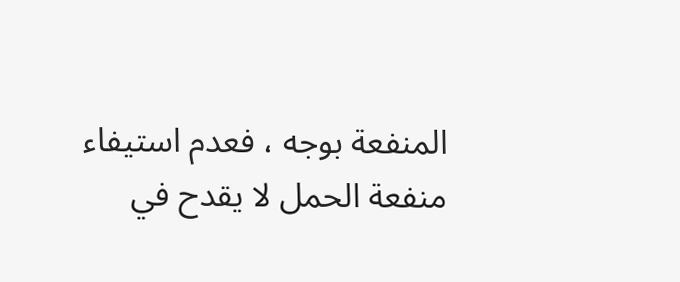المنفعة بوجه ، فعدم استيفاء منفعة الحمل لا يقدح في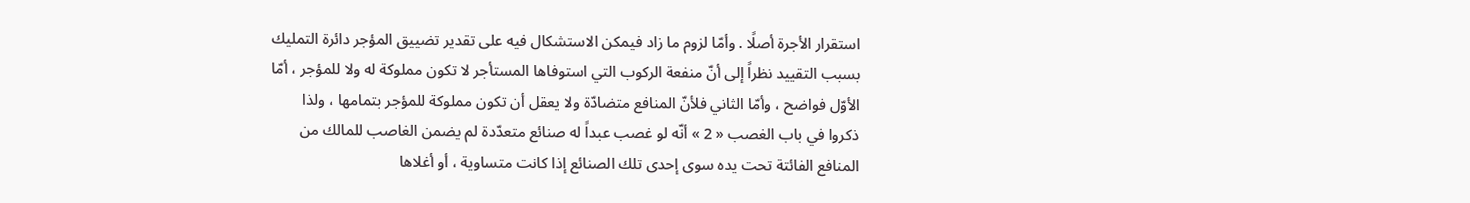استقرار الأجرة أصلًا . وأمّا لزوم ما زاد فيمكن الاستشكال فيه على تقدير تضييق المؤجر دائرة التمليك بسبب التقييد نظراً إلى أنّ منفعة الركوب التي استوفاها المستأجر لا تكون مملوكة له ولا للمؤجر ، أمّا الأوّل فواضح ، وأمّا الثاني فلأنّ المنافع متضادّة ولا يعقل أن تكون مملوكة للمؤجر بتمامها ، ولذا ذكروا في باب الغصب « 2 » أنّه لو غصب عبداً له صنائع متعدّدة لم يضمن الغاصب للمالك من المنافع الفائتة تحت يده سوى إحدى تلك الصنائع إذا كانت متساوية ، أو أغلاها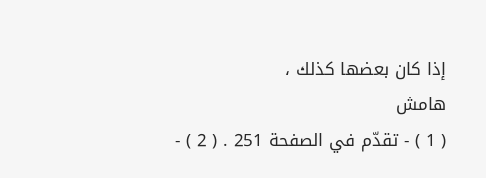إذا كان بعضها كذلك ،
هامش
( 1 ) - تقدّم في الصفحة 251 . ( 2 ) -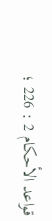قواعد الأحكام 2 : 226 ؛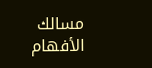مسالك الأفهام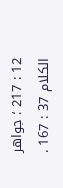12 : 217 ؛ جواهر الكلام 37 : 167 .